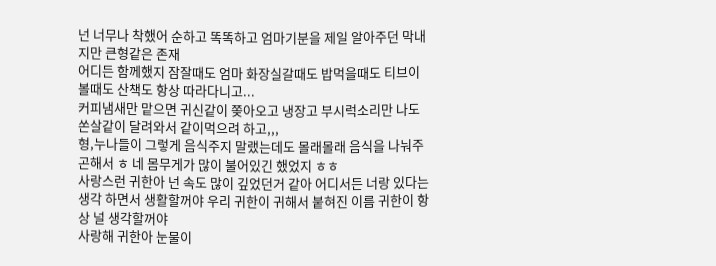넌 너무나 착했어 순하고 똑똑하고 엄마기분을 제일 알아주던 막내지만 큰형같은 존재
어디든 함께했지 잠잘때도 엄마 화장실갈때도 밥먹을때도 티브이 볼때도 산책도 항상 따라다니고...
커피냄새만 맡으면 귀신같이 쫒아오고 냉장고 부시럭소리만 나도 쏜살같이 달려와서 같이먹으려 하고,,,
형,누나들이 그렇게 음식주지 말랬는데도 몰래몰래 음식을 나눠주곤해서 ㅎ 네 몸무게가 많이 불어있긴 했었지 ㅎㅎ
사랑스런 귀한아 넌 속도 많이 깊었던거 같아 어디서든 너랑 있다는 생각 하면서 생활할꺼야 우리 귀한이 귀해서 붙혀진 이름 귀한이 항상 널 생각할꺼야
사랑해 귀한아 눈물이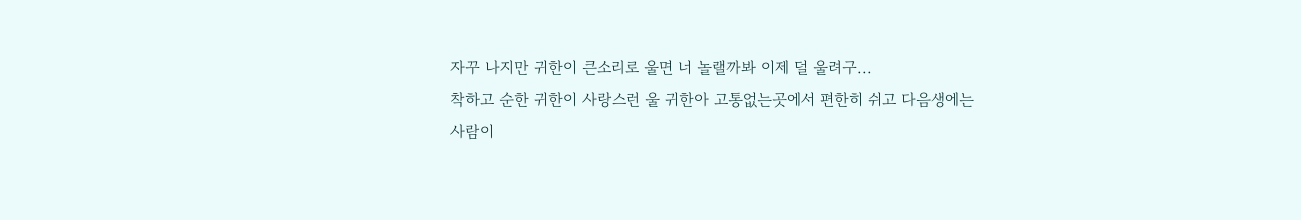자꾸 나지만 귀한이 큰소리로 울면 너 놀랠까봐 이제 덜 울려구...
착하고 순한 귀한이 사랑스런 울 귀한아 고통없는곳에서 편한히 쉬고 다음생에는 사람이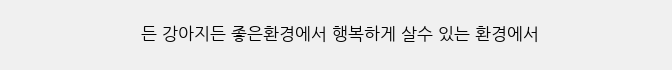든 강아지든 좋은환경에서 행복하게 살수 있는 환경에서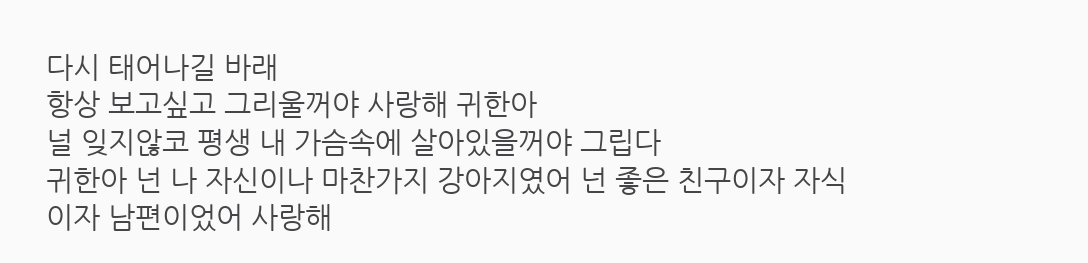다시 태어나길 바래
항상 보고싶고 그리울꺼야 사랑해 귀한아
널 잊지않코 평생 내 가슴속에 살아있을꺼야 그립다
귀한아 넌 나 자신이나 마찬가지 강아지였어 넌 좋은 친구이자 자식이자 남편이었어 사랑해